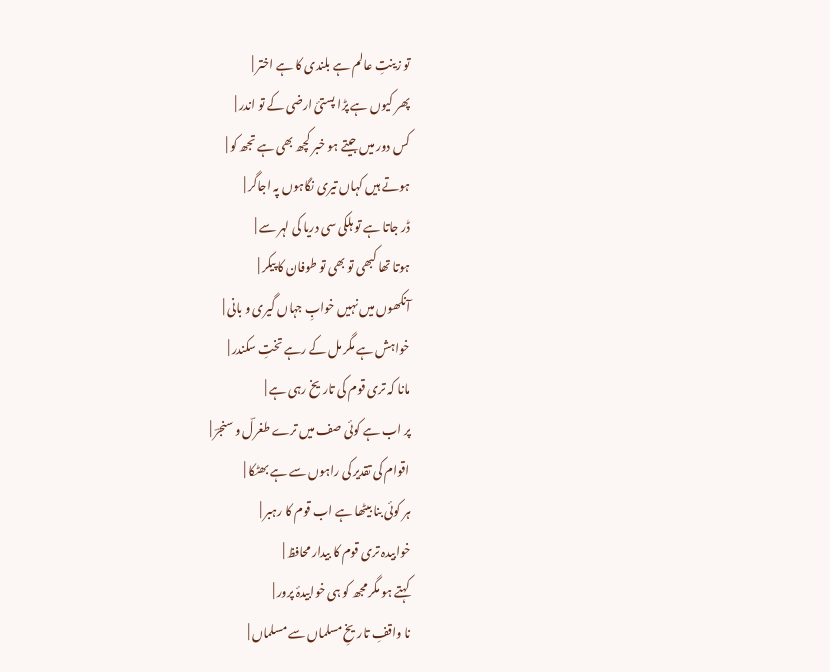تو زینتِ عالم ہے بلندی کا ہے اختر |
پھر کیوں ہے پڑا پستیٔ ارضی کے تو اندر |
کس دور میں جیتے ہو خبر کچھ بھی ہے تجھ کو |
ہوتے ہیں کہاں تیری نگاہوں پہ اجاگر |
ڈر جاتا ہے تو ہلکی سی دریا کی لہر سے |
ہوتا تھا کبھی تو بھی تو طوفان کا پیکر |
آنکھوں میں نہیں خوابِ جہاں گیری و بانی |
خواہش ہے مگر مل کے رہے تختِ سکندر |
مانا کہ تری قوم کی تاریخ رہی ہے |
پر اب ہے کوئی صف میں ترے طغرلؔ و سنجرؔ |
اقوام کی تقدیر کی راہوں سے ہے بھٹکا |
ہر کوئی بنا بیٹھا ہے اب قوم کا رہبر |
خوابیدہ تری قوم کا بیدار محافظ |
کہتے ہو مگر مجھ کو ہی خوابیدۂ پرور |
نا واقفِ تاریخِ مسلماں سے مسلماں |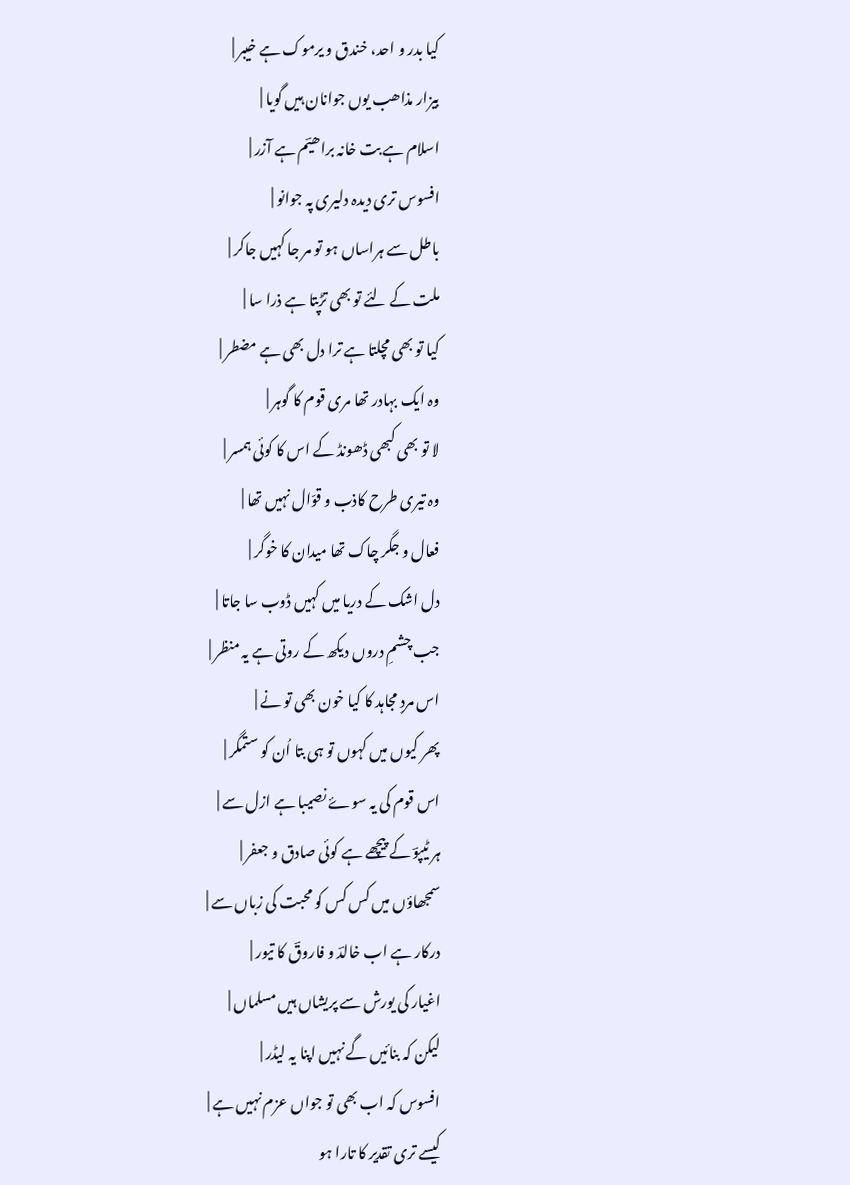کیا بدر و احد، خندق و یرموک ہے خیبر |
بیزار مذاھب یوں جوانان ہیں گویا |
اسلام ہے بت خانہ براھیؔم ہے آزر |
افسوس تری دیدہ دلیری پہ جوانو |
باطل سے ہراساں ہو تو مر جا کہیں جاکر |
ملت کے لئے تو بھی تڑپتا ہے ذرا سا |
کیا تو بھی مچلتا ہے ترا دل بھی ہے مضطر |
وہ ایک بہادر تھا مری قوم کا گوہر |
لا تو بھی کبھی ڈھونڈ کے اس کا کوئی ہمسر |
وہ تیری طرح کاذب و قوّال نہیں تھا |
فعال و جگر چاک تھا میدان کا خوگر |
دل اشک کے دریا میں کہیں ڈوب سا جاتا |
جب چشمِ دروں دیکھ کے روتی ہے یہ منظر |
اس مردِ مجاہد کا کیا خون بھی تو نے |
پھر کیوں میں کہوں تو ہی بتا اُن کو ستمگر |
اس قوم کی یہ سوۓ نصیبا ہے ازل سے |
ہر ٹیپوؔ کے پیچھے ہے کوئی صادق و جعفر |
سمجھاؤں میں کس کس کو محبت کی زباں سے |
درکار ہے اب خالدؔ و فاروقؔ کا تیور |
اغیار کی یورش سے پریشاں ہیں مسلماں |
لیکن کہ بنائیں گے نہیں اپنا یہ لیڈر |
افسوس کہ اب بھی تو جواں عزم نہیں ہے |
کیسے تری تقدیر کا تارا ہو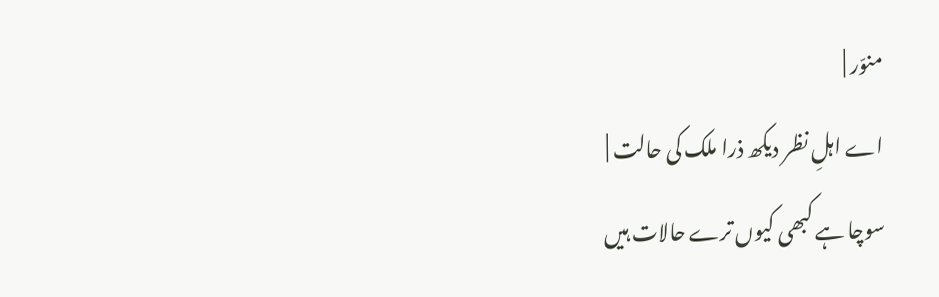منوّر |
اے اہلِ نظر دیکھ ذرا ملک کی حالت |
سوچا ہے کبھی کیوں ترے حالات ہیں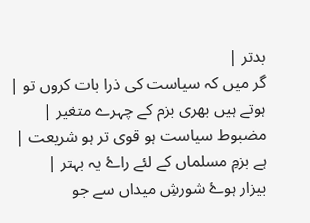بدتر |
گر میں کہ سیاست کی ذرا بات کروں تو |
ہوتے ہیں بھری بزم کے چہرے متغیر |
مضبوط سیاست ہو قوی تر ہو شریعت |
ہے بزمِ مسلماں کے لئے راۓ یہ بہتر |
بیزار ہوۓ شورشِ میداں سے جو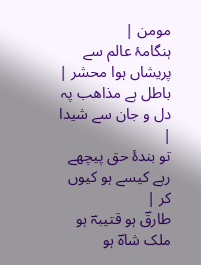مومن |
ہنگامۂ عالم سے پریشاں ہوا محشر |
باطل ہے مذاھب پہ دل و جان سے شیدا |
تو بندۂ حق پیچھے رہے کیسے ہو کیوں کر |
طارقؔ ہو قتیبہؔ ہو ملک شاہؔ ہو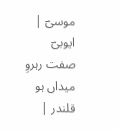موسیؔ |
ایوبیؔ صفت رہروِ میداں ہو قلندر |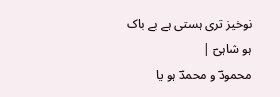نوخیز تری ہستی ہے بے باک ہو شاہیؔ |
محمودؔ و محمدؔ ہو یا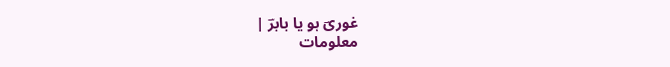غوریؔ ہو یا بابرؔ |
معلومات